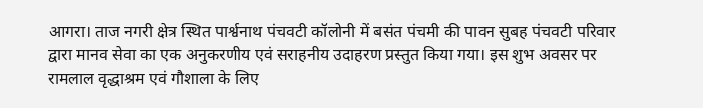आगरा। ताज नगरी क्षेत्र स्थित पार्श्वनाथ पंचवटी कॉलोनी में बसंत पंचमी की पावन सुबह पंचवटी परिवार द्वारा मानव सेवा का एक अनुकरणीय एवं सराहनीय उदाहरण प्रस्तुत किया गया। इस शुभ अवसर पर रामलाल वृद्धाश्रम एवं गौशाला के लिए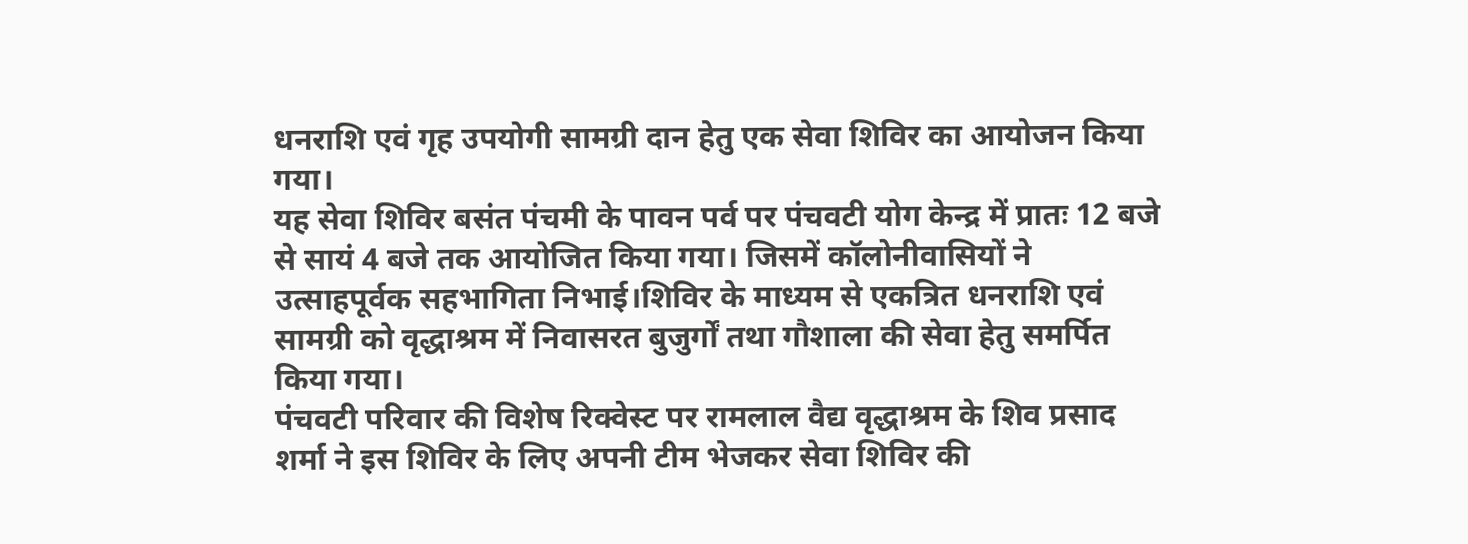धनराशि एवं गृह उपयोगी सामग्री दान हेतु एक सेवा शिविर का आयोजन किया गया।
यह सेवा शिविर बसंत पंचमी के पावन पर्व पर पंचवटी योग केन्द्र में प्रातः 12 बजे से सायं 4 बजे तक आयोजित किया गया। जिसमें कॉलोनीवासियों ने उत्साहपूर्वक सहभागिता निभाई।शिविर के माध्यम से एकत्रित धनराशि एवं सामग्री को वृद्धाश्रम में निवासरत बुजुर्गों तथा गौशाला की सेवा हेतु समर्पित किया गया।
पंचवटी परिवार की विशेष रिक्वेस्ट पर रामलाल वैद्य वृद्धाश्रम के शिव प्रसाद शर्मा ने इस शिविर के लिए अपनी टीम भेजकर सेवा शिविर की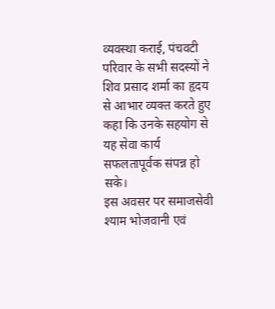व्यवस्था कराई, पंचवटी परिवार के सभी सदस्यों ने शिव प्रसाद शर्मा का हृदय से आभार व्यक्त करते हुए कहा कि उनके सहयोग से यह सेवा कार्य सफलतापूर्वक संपन्न हो सके।
इस अवसर पर समाजसेवी श्याम भोजवानी एवं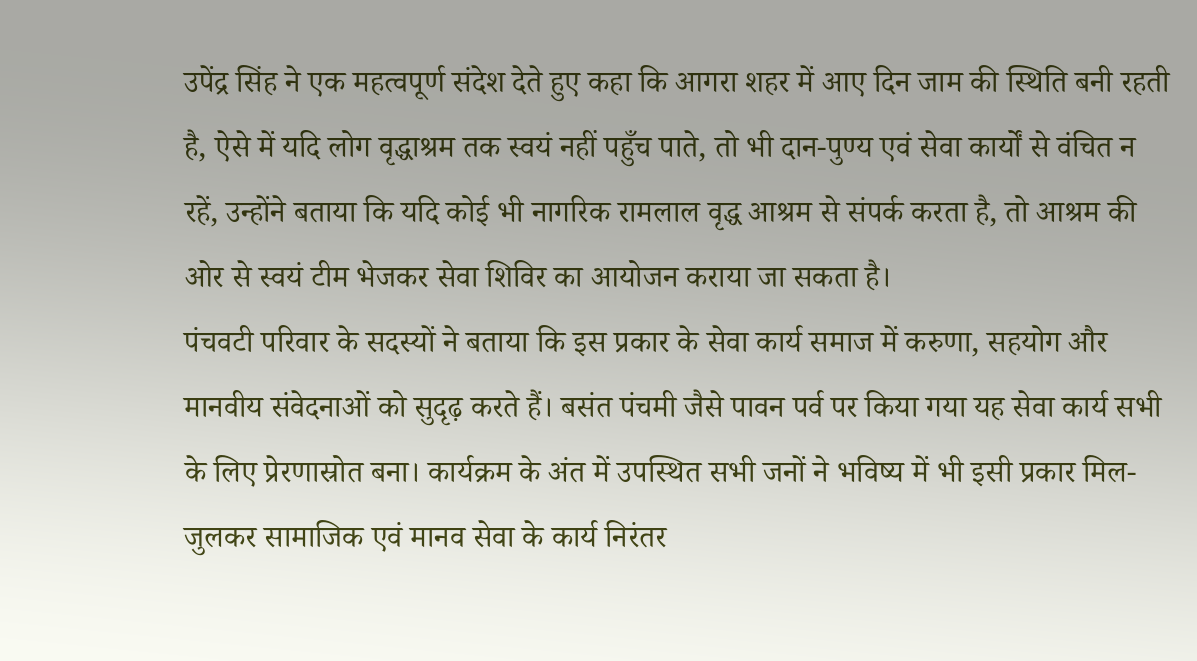उपेंद्र सिंह ने एक महत्वपूर्ण संदेश देते हुए कहा कि आगरा शहर में आए दिन जाम की स्थिति बनी रहती है, ऐसे में यदि लोग वृद्धाश्रम तक स्वयं नहीं पहुँच पाते, तो भी दान-पुण्य एवं सेवा कार्यों से वंचित न रहें, उन्होंने बताया कि यदि कोई भी नागरिक रामलाल वृद्ध आश्रम से संपर्क करता है, तो आश्रम की ओर से स्वयं टीम भेजकर सेवा शिविर का आयोजन कराया जा सकता है।
पंचवटी परिवार के सदस्यों ने बताया कि इस प्रकार के सेवा कार्य समाज में करुणा, सहयोग और मानवीय संवेदनाओं को सुदृढ़ करते हैं। बसंत पंचमी जैसे पावन पर्व पर किया गया यह सेवा कार्य सभी के लिए प्रेरणास्रोत बना। कार्यक्रम के अंत में उपस्थित सभी जनों ने भविष्य में भी इसी प्रकार मिल-जुलकर सामाजिक एवं मानव सेवा के कार्य निरंतर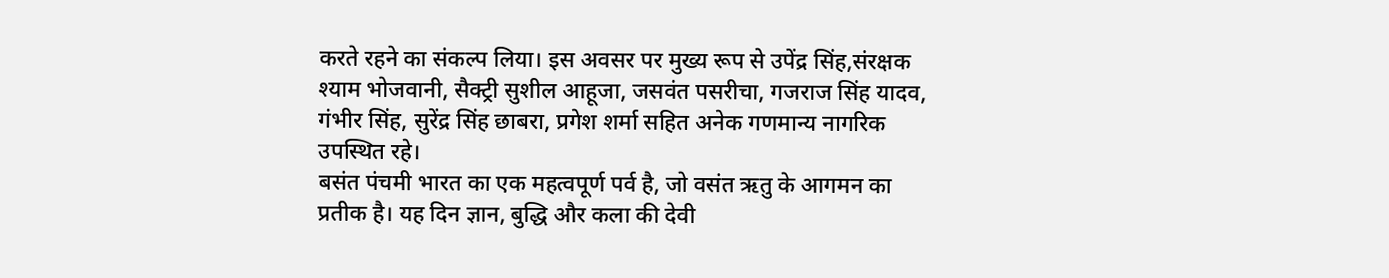करते रहने का संकल्प लिया। इस अवसर पर मुख्य रूप से उपेंद्र सिंह,संरक्षक श्याम भोजवानी, सैक्ट्री सुशील आहूजा, जसवंत पसरीचा, गजराज सिंह यादव, गंभीर सिंह, सुरेंद्र सिंह छाबरा, प्रगेश शर्मा सहित अनेक गणमान्य नागरिक उपस्थित रहे।
बसंत पंचमी भारत का एक महत्वपूर्ण पर्व है, जो वसंत ऋतु के आगमन का प्रतीक है। यह दिन ज्ञान, बुद्धि और कला की देवी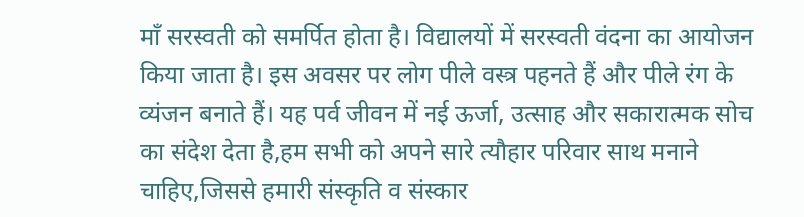माँ सरस्वती को समर्पित होता है। विद्यालयों में सरस्वती वंदना का आयोजन किया जाता है। इस अवसर पर लोग पीले वस्त्र पहनते हैं और पीले रंग के व्यंजन बनाते हैं। यह पर्व जीवन में नई ऊर्जा, उत्साह और सकारात्मक सोच का संदेश देता है,हम सभी को अपने सारे त्यौहार परिवार साथ मनाने चाहिए,जिससे हमारी संस्कृति व संस्कार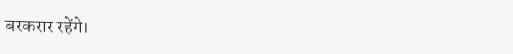बरकरार रहेंगे।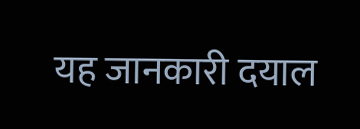यह जानकारी दयाल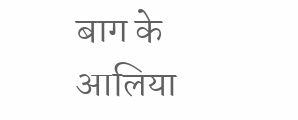बाग के आलिया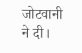जोटवानी ने दी।